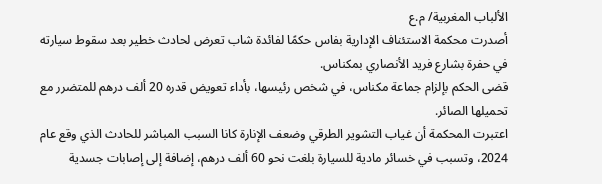الألباب المغربية/ م.ع
أصدرت محكمة الاستئناف الإدارية بفاس حكمًا لفائدة شاب تعرض لحادث خطير بعد سقوط سيارته في حفرة بشارع فريد الأنصاري بمكناس.
قضى الحكم بإلزام جماعة مكناس، في شخص رئيسها، بأداء تعويض قدره 20 ألف درهم للمتضرر مع تحميلها الصائر.
اعتبرت المحكمة أن غياب التشوير الطرقي وضعف الإنارة كانا السبب المباشر للحادث الذي وقع عام 2024، وتسبب في خسائر مادية للسيارة بلغت نحو 60 ألف درهم، إضافة إلى إصابات جسدية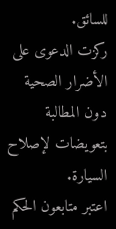للسائق.
ركزت الدعوى على الأضرار الصحية دون المطالبة بتعويضات لإصلاح السيارة.
اعتبر متابعون الحكم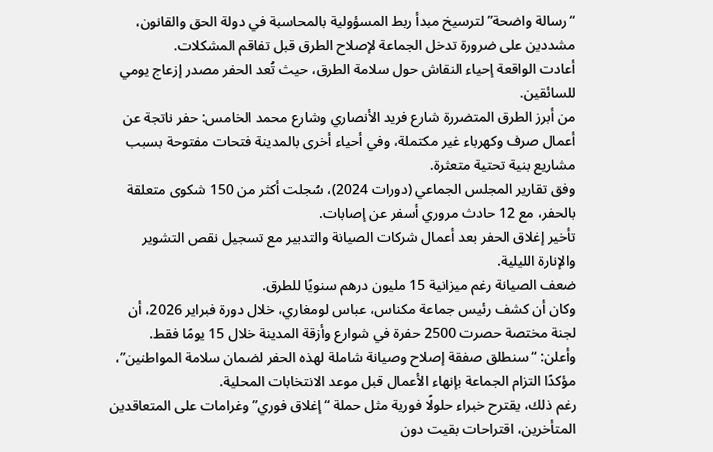“رسالة واضحة” لترسيخ مبدأ ربط المسؤولية بالمحاسبة في دولة الحق والقانون، مشددين على ضرورة تدخل الجماعة لإصلاح الطرق قبل تفاقم المشكلات.
أعادت الواقعة إحياء النقاش حول سلامة الطرق، حيث تُعد الحفر مصدر إزعاج يومي للسائقين.
من أبرز الطرق المتضررة شارع فريد الأنصاري وشارع محمد الخامس: حفر ناتجة عن أعمال صرف وكهرباء غير مكتملة، وفي أحياء أخرى بالمدينة فتحات مفتوحة بسبب مشاريع بنية تحتية متعثرة.
وفق تقارير المجلس الجماعي (دورات 2024)، سُجلت أكثر من 150 شكوى متعلقة بالحفر، مع 12 حادث مروري أسفر عن إصابات.
تأخير إغلاق الحفر بعد أعمال شركات الصيانة والتدبير مع تسجيل نقص التشوير والإنارة الليلية.
ضعف الصيانة رغم ميزانية 15 مليون درهم سنويًا للطرق.
وكان أن كشف رئيس جماعة مكناس، عباس لومغاري، خلال دورة فبراير 2026، أن لجنة مختصة حصرت 2500 حفرة في شوارع وأزقة المدينة خلال 15 يومًا فقط.
وأعلن: “سنطلق صفقة إصلاح وصيانة شاملة لهذه الحفر لضمان سلامة المواطنين”، مؤكدًا التزام الجماعة بإنهاء الأعمال قبل موعد الانتخابات المحلية.
رغم ذلك، يقترح خبراء حلولًا فورية مثل حملة “إغلاق فوري” وغرامات على المتعاقدين المتأخرين، اقتراحات بقيت دون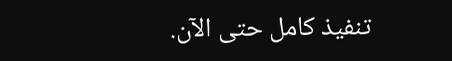تنفيذ كامل حتى الآن.